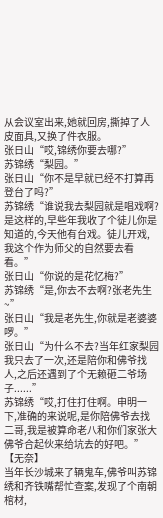从会议室出来,她就回房,撕掉了人皮面具,又换了件衣服。
张日山“哎,锦绣你要去哪?”
苏锦绣“梨园。”
张日山“你不是早就已经不打算再登台了吗?”
苏锦绣“谁说我去梨园就是唱戏啊?是这样的,早些年我收了个徒儿你是知道的,今天他有台戏。徒儿开戏,我这个作为师父的自然要去看看。”
张日山“你说的是花忆梅?”
苏锦绣“是,你去不去啊?张老先生~”
张日山“我是老先生,你就是老婆婆啰。”
张日山“为什么不去?当年红家梨园我只去了一次,还是陪你和佛爷找人,之后还遇到了个无赖砸二爷场子......”
苏锦绣“哎,打住打住啊。申明一下,准确的来说呢,是你陪佛爷去找二哥,我是被算命老八和你们家张大佛爷合起伙来给坑去的好吧。”【无奈】
当年长沙城来了辆鬼车,佛爷叫苏锦绣和齐铁嘴帮忙查案,发现了个南朝棺材,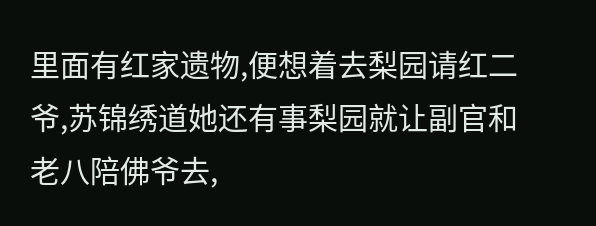里面有红家遗物,便想着去梨园请红二爷,苏锦绣道她还有事梨园就让副官和老八陪佛爷去,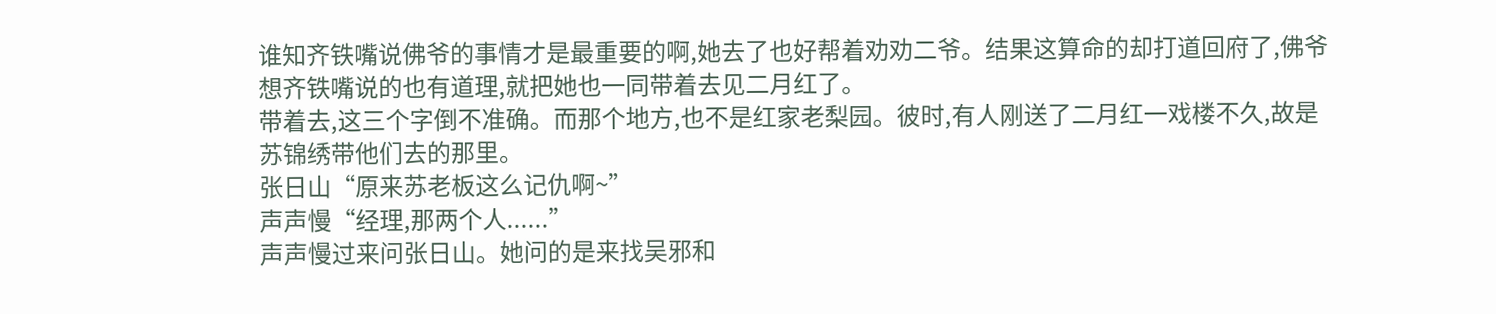谁知齐铁嘴说佛爷的事情才是最重要的啊,她去了也好帮着劝劝二爷。结果这算命的却打道回府了,佛爷想齐铁嘴说的也有道理,就把她也一同带着去见二月红了。
带着去,这三个字倒不准确。而那个地方,也不是红家老梨园。彼时,有人刚送了二月红一戏楼不久,故是苏锦绣带他们去的那里。
张日山“原来苏老板这么记仇啊~”
声声慢“经理,那两个人......”
声声慢过来问张日山。她问的是来找吴邪和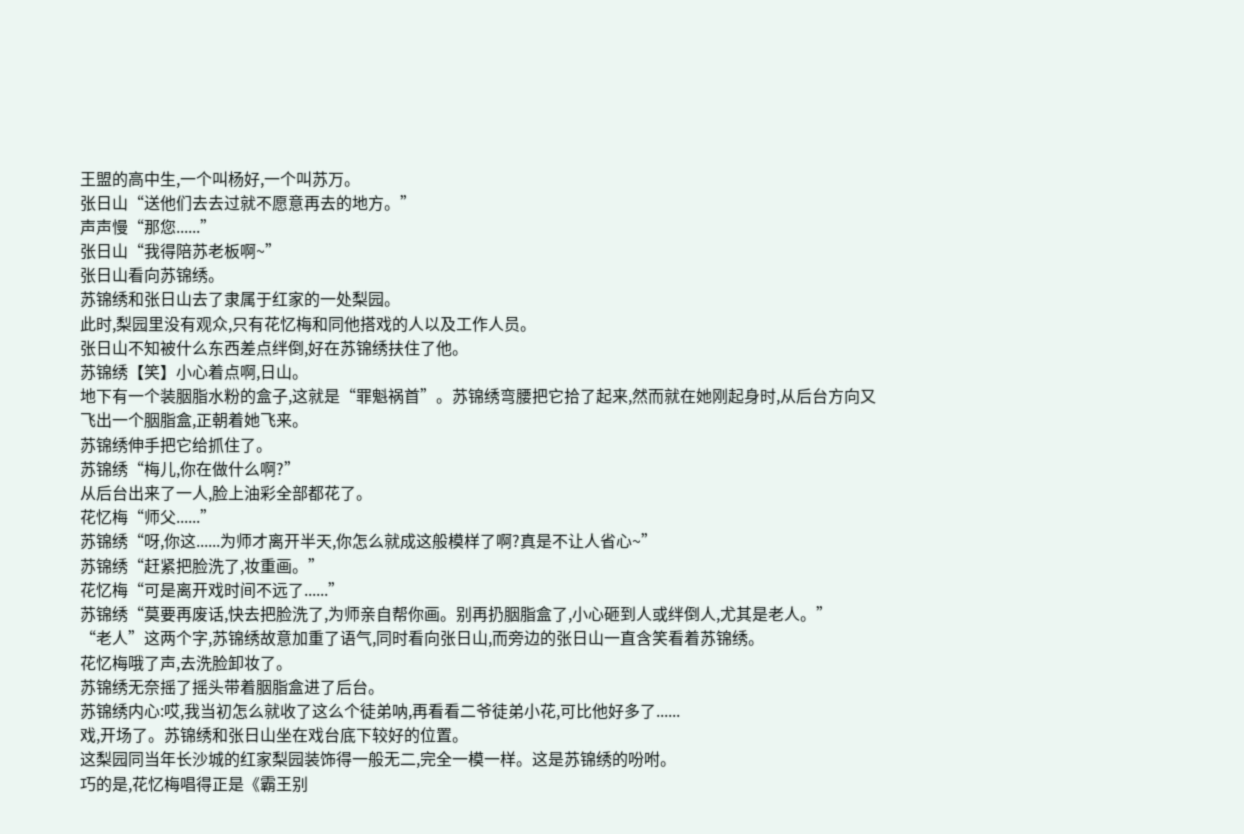王盟的高中生,一个叫杨好,一个叫苏万。
张日山“送他们去去过就不愿意再去的地方。”
声声慢“那您......”
张日山“我得陪苏老板啊~”
张日山看向苏锦绣。
苏锦绣和张日山去了隶属于红家的一处梨园。
此时,梨园里没有观众,只有花忆梅和同他搭戏的人以及工作人员。
张日山不知被什么东西差点绊倒,好在苏锦绣扶住了他。
苏锦绣【笑】小心着点啊,日山。
地下有一个装胭脂水粉的盒子,这就是“罪魁祸首”。苏锦绣弯腰把它拾了起来,然而就在她刚起身时,从后台方向又飞出一个胭脂盒,正朝着她飞来。
苏锦绣伸手把它给抓住了。
苏锦绣“梅儿,你在做什么啊?”
从后台出来了一人,脸上油彩全部都花了。
花忆梅“师父......”
苏锦绣“呀,你这......为师才离开半天,你怎么就成这般模样了啊?真是不让人省心~”
苏锦绣“赶紧把脸洗了,妆重画。”
花忆梅“可是离开戏时间不远了......”
苏锦绣“莫要再废话,快去把脸洗了,为师亲自帮你画。别再扔胭脂盒了,小心砸到人或绊倒人,尤其是老人。”
“老人”这两个字,苏锦绣故意加重了语气,同时看向张日山,而旁边的张日山一直含笑看着苏锦绣。
花忆梅哦了声,去洗脸卸妆了。
苏锦绣无奈摇了摇头带着胭脂盒进了后台。
苏锦绣内心:哎,我当初怎么就收了这么个徒弟呐,再看看二爷徒弟小花,可比他好多了......
戏,开场了。苏锦绣和张日山坐在戏台底下较好的位置。
这梨园同当年长沙城的红家梨园装饰得一般无二,完全一模一样。这是苏锦绣的吩咐。
巧的是,花忆梅唱得正是《霸王别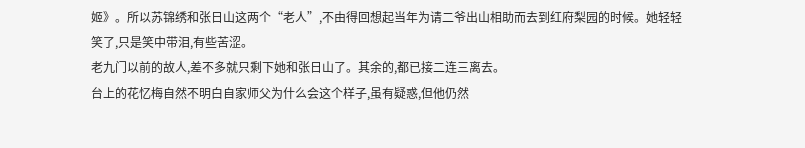姬》。所以苏锦绣和张日山这两个“老人”,不由得回想起当年为请二爷出山相助而去到红府梨园的时候。她轻轻笑了,只是笑中带泪,有些苦涩。
老九门以前的故人,差不多就只剩下她和张日山了。其余的,都已接二连三离去。
台上的花忆梅自然不明白自家师父为什么会这个样子,虽有疑惑,但他仍然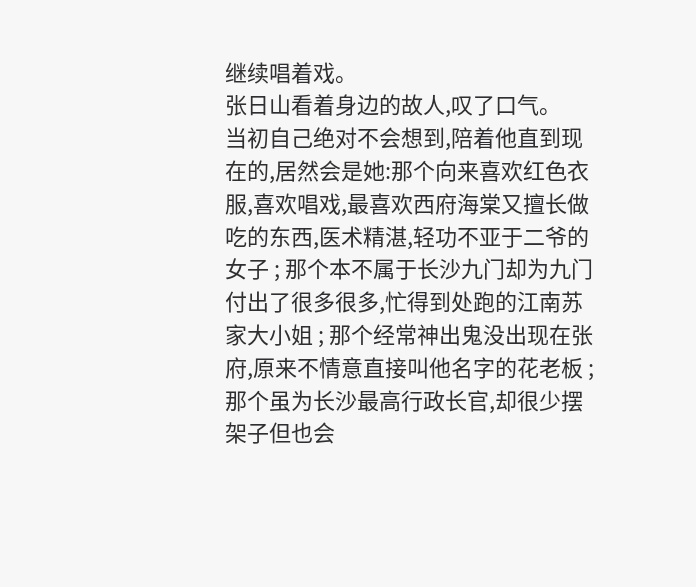继续唱着戏。
张日山看着身边的故人,叹了口气。
当初自己绝对不会想到,陪着他直到现在的,居然会是她:那个向来喜欢红色衣服,喜欢唱戏,最喜欢西府海棠又擅长做吃的东西,医术精湛,轻功不亚于二爷的女子 ; 那个本不属于长沙九门却为九门付出了很多很多,忙得到处跑的江南苏家大小姐 ; 那个经常神出鬼没出现在张府,原来不情意直接叫他名字的花老板 ; 那个虽为长沙最高行政长官,却很少摆架子但也会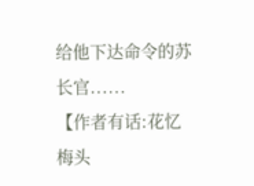给他下达命令的苏长官......
【作者有话:花忆梅头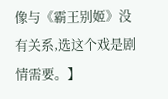像与《霸王别姬》没有关系,选这个戏是剧情需要。】